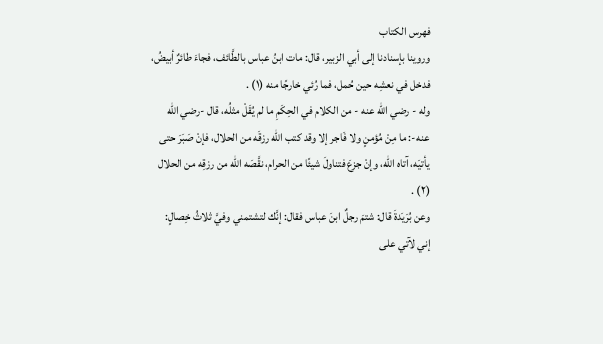فهرس الكتاب
وروينا بإسنادنا إلى أبي الزبير، قال: مات ابنُ عباس بالطَّائف، فجاءَ طائرٌ أبيضُ، فدخل في نعشِه حين حُمل، فما رُئي خارجًا منه (١) .
وله - رضي الله عنه - من الكلام في الحِكَمِ ما لم يُقَلْ مثلُه، قال -رضي الله عنه-: ما مِنْ مُؤمنٍ ولا فَاجر إلا وقد كتب الله رزقَه من الحلال، فإنْ صَبَرَ حتى يأتيَه، آتاه الله، وإنْ جزعَ فتناولَ شيئًا من الحرام، نقَّصَه الله من رزقِه من الحلال (٢) .
وعن بُرَيَدةَ قال: شتمَ رجلٌ ابنَ عباس فقال: إنَّك لتشتمني وفيَّ ثلاثُ خِصالٍ: إني لآتي على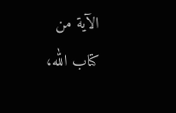الآية من كتاب الله،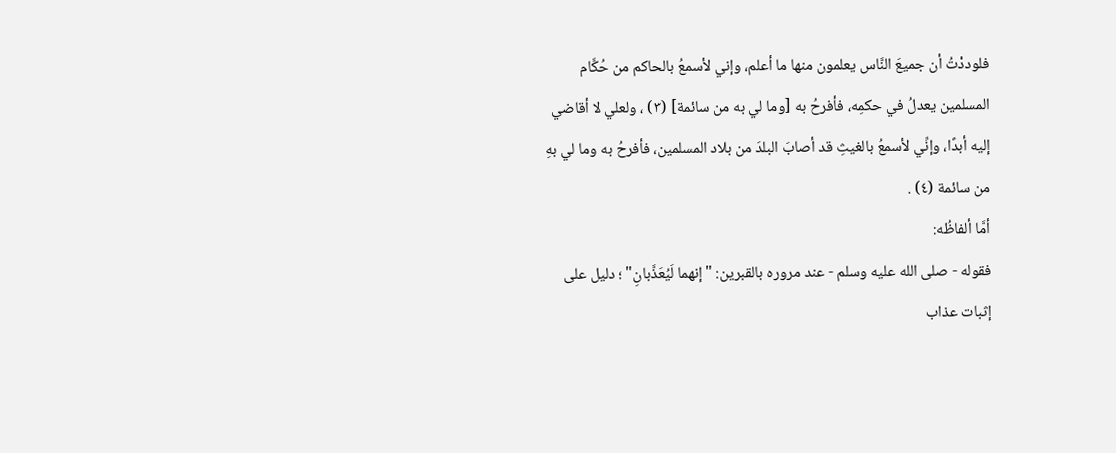فلوددْتُ أن جميعَ النَّاس يعلمون منها ما أعلم، وإني لأسمعُ بالحاكم من حُكَّام المسلمين يعدلُ في حكمِه، فأفرحُ به [وما لي به من سائمة] (٣) ، ولعلي لا أقاضي إليه أبدًا، وإنِّي لأسمعُ بالغيثِ قد أصابَ البلدَ من بلاد المسلمين، فأفرحُ به وما لي بهِ من سائمة (٤) .
أمَّا ألفاظُه:
فقوله - صلى الله عليه وسلم - عند مروره بالقبرين: "إنهما لَيُعَذَّبانِ" ؛ دليل على إثبات عذاب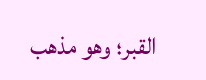القبر؛ وهو مذهب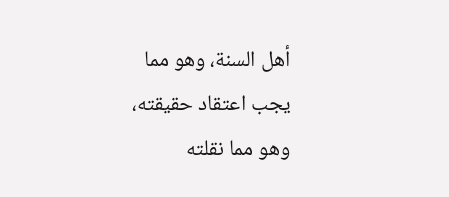أهل السنة، وهو مما يجب اعتقاد حقيقته، وهو مما نقلته